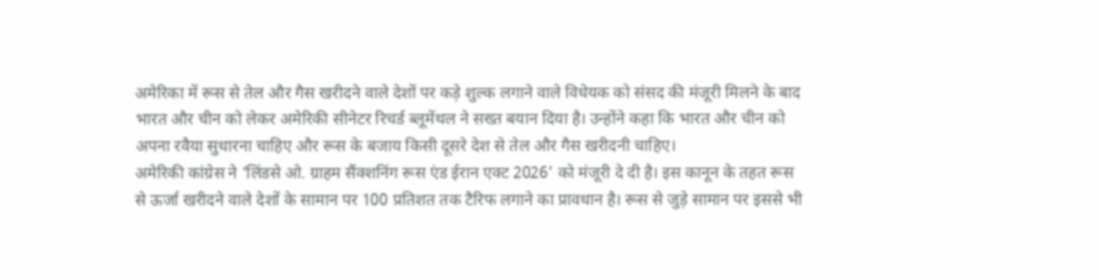अमेरिका में रूस से तेल और गैस खरीदने वाले देशों पर कड़े शुल्क लगाने वाले विधेयक को संसद की मंजूरी मिलने के बाद भारत और चीन को लेकर अमेरिकी सीनेटर रिचर्ड ब्लूमेंथल ने सख्त बयान दिया है। उन्होंने कहा कि भारत और चीन को अपना रवैया सुधारना चाहिए और रूस के बजाय किसी दूसरे देश से तेल और गैस खरीदनी चाहिए।
अमेरिकी कांग्रेस ने ‘लिंडसे ओ. ग्राहम सैंक्शनिंग रूस एंड ईरान एक्ट 2026’ को मंजूरी दे दी है। इस कानून के तहत रूस से ऊर्जा खरीदने वाले देशों के सामान पर 100 प्रतिशत तक टैरिफ लगाने का प्रावधान है। रूस से जुड़े सामान पर इससे भी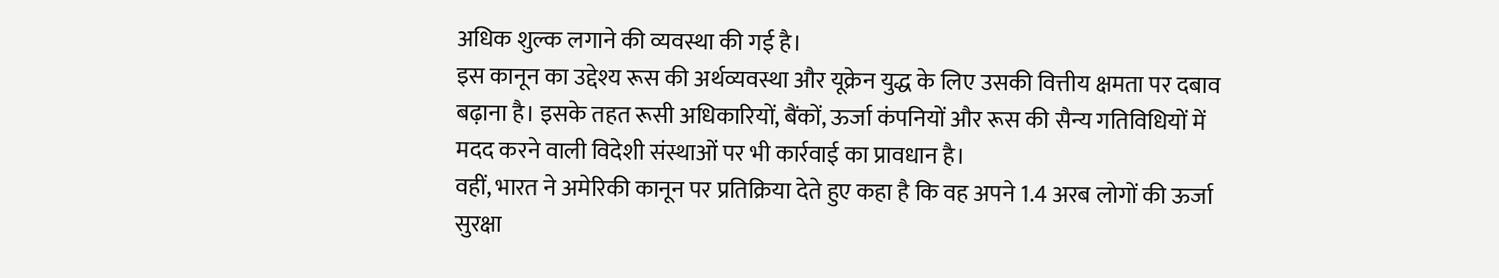अधिक शुल्क लगाने की व्यवस्था की गई है।
इस कानून का उद्देश्य रूस की अर्थव्यवस्था और यूक्रेन युद्ध के लिए उसकी वित्तीय क्षमता पर दबाव बढ़ाना है। इसके तहत रूसी अधिकारियों, बैंकों, ऊर्जा कंपनियों और रूस की सैन्य गतिविधियों में मदद करने वाली विदेशी संस्थाओं पर भी कार्रवाई का प्रावधान है।
वहीं, भारत ने अमेरिकी कानून पर प्रतिक्रिया देते हुए कहा है कि वह अपने 1.4 अरब लोगों की ऊर्जा सुरक्षा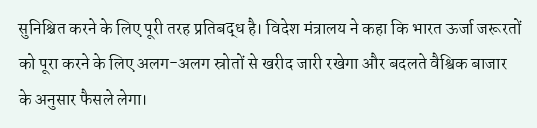सुनिश्चित करने के लिए पूरी तरह प्रतिबद्ध है। विदेश मंत्रालय ने कहा कि भारत ऊर्जा जरूरतों को पूरा करने के लिए अलग-अलग स्रोतों से खरीद जारी रखेगा और बदलते वैश्विक बाजार के अनुसार फैसले लेगा।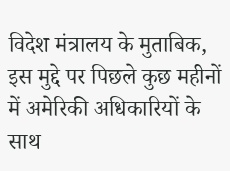विदेश मंत्रालय के मुताबिक, इस मुद्दे पर पिछले कुछ महीनों में अमेरिकी अधिकारियों के साथ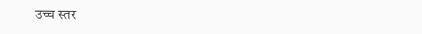उच्च स्तर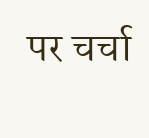पर चर्चा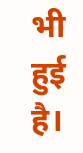भी हुई है।